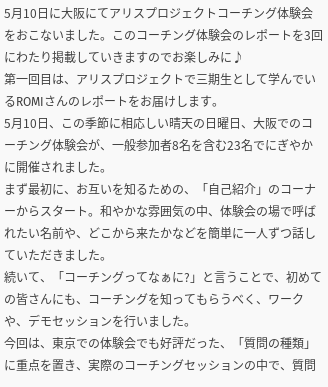5月10日に大阪にてアリスプロジェクトコーチング体験会をおこないました。このコーチング体験会のレポートを3回にわたり掲載していきますのでお楽しみに♪
第一回目は、アリスプロジェクトで三期生として学んでいるROMIさんのレポートをお届けします。
5月10日、この季節に相応しい晴天の日曜日、大阪でのコーチング体験会が、一般参加者8名を含む23名でにぎやかに開催されました。
まず最初に、お互いを知るための、「自己紹介」のコーナーからスタート。和やかな雰囲気の中、体験会の場で呼ばれたい名前や、どこから来たかなどを簡単に一人ずつ話していただきました。
続いて、「コーチングってなぁに?」と言うことで、初めての皆さんにも、コーチングを知ってもらうべく、ワークや、デモセッションを行いました。
今回は、東京での体験会でも好評だった、「質問の種類」に重点を置き、実際のコーチングセッションの中で、質問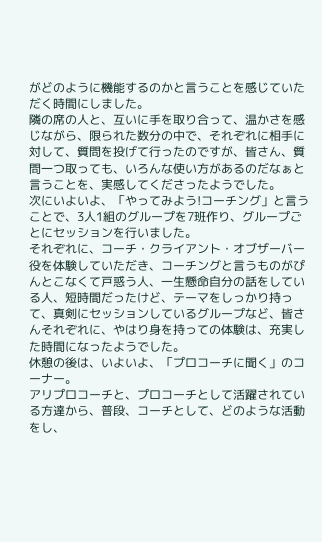がどのように機能するのかと言うことを感じていただく時間にしました。
隣の席の人と、互いに手を取り合って、温かさを感じながら、限られた数分の中で、それぞれに相手に対して、質問を投げて行ったのですが、皆さん、質問一つ取っても、いろんな使い方があるのだなぁと言うことを、実感してくださったようでした。
次にいよいよ、「やってみよう!コーチング」と言うことで、3人1組のグループを7班作り、グループごとにセッションを行いました。
それぞれに、コーチ・クライアント・オブザーバー役を体験していただき、コーチングと言うものがぴんとこなくて戸惑う人、一生懸命自分の話をしている人、短時間だったけど、テーマをしっかり持って、真剣にセッションしているグループなど、皆さんそれぞれに、やはり身を持っての体験は、充実した時間になったようでした。
休憩の後は、いよいよ、「プロコーチに聞く」のコーナー。
アリプロコーチと、プロコーチとして活躍されている方達から、普段、コーチとして、どのような活動をし、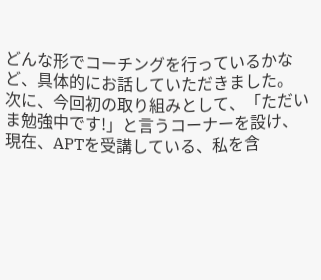どんな形でコーチングを行っているかなど、具体的にお話していただきました。
次に、今回初の取り組みとして、「ただいま勉強中です!」と言うコーナーを設け、現在、APTを受講している、私を含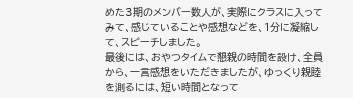めた3期のメンバー数人が、実際にクラスに入ってみて、感じていることや感想などを、1分に凝縮して、スピーチしました。
最後には、おやつタイムで懇親の時間を設け、全員から、一言感想をいただきましたが、ゆっくり親睦を測るには、短い時間となって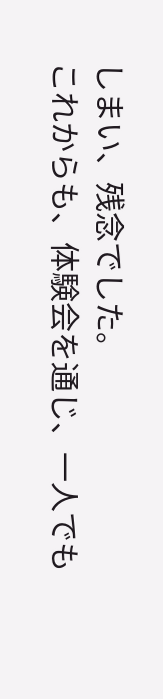しまい、残念でした。
これからも、体験会を通じ、一人でも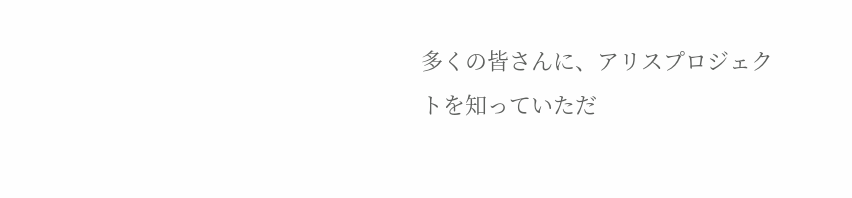多くの皆さんに、アリスプロジェクトを知っていただ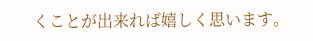くことが出来れば嬉しく思います。